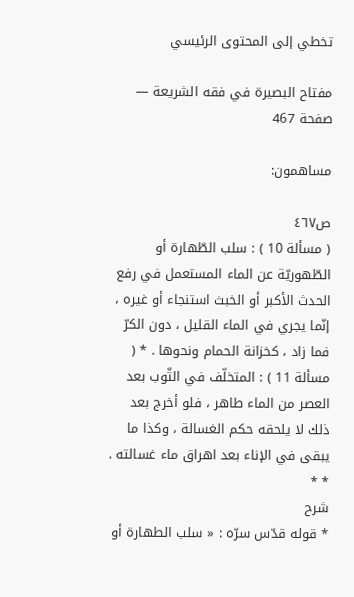تخطي إلى المحتوى الرئيسي

مفتاح البصيرة في فقه الشريعة — صفحة 467

مساهمون:

ص٤٦٧
( مسألة 10 ) : سلب الطّهارة أو الطّهوريّة عن الماء المستعمل في رفع الحدث الأكبر أو الخبث استنجاء أو غيره ، إنّما يجري في الماء القليل ، دون الكرّ فما زاد ، كخزانة الحمام ونحوها . * ( مسألة 11 ) : المتخلّف في الثّوب بعد العصر من الماء طاهر ، فلو أخرج بعد ذلك لا يلحقه حكم الغسالة ، وكذا ما يبقى في الإناء بعد اهراق ماء غسالته . * *
شرح
* قوله قدّس سرّه : « سلب الطهارة أو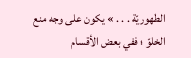الطهوريّة . . . » يكون على وجه منع الخلوّ ؛ ففي بعض الأقسام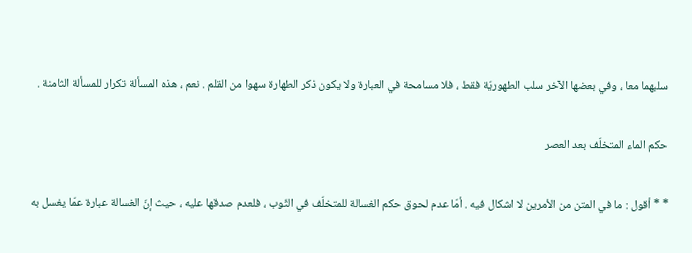سلبهما معا ، وفي بعضها الآخر سلب الطهوريّة فقط ، فلا مسامحة في العبارة ولا يكون ذكر الطهارة سهوا من القلم . نعم ، هذه المسألة تكرار للمسألة الثامنة .

حكم الماء المتخلّف بعد العصر

* * أقول : ما في المتن من الأمرين لا اشكال فيه . أمّا عدم لحوق حكم الغسالة للمتخلّف في الثّوب ، فلعدم صدقها عليه ، حيث إنّ الغسالة عبارة عمّا يغسل به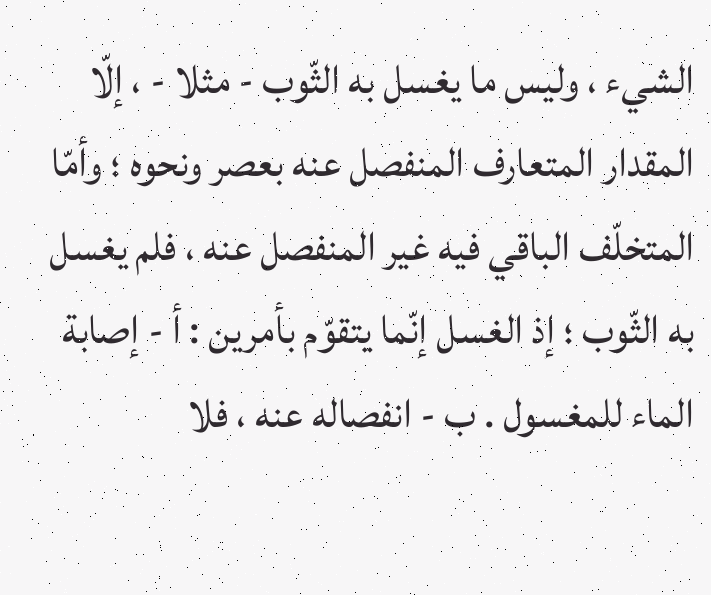الشيء ، وليس ما يغسل به الثّوب - مثلا - ، إلّا المقدار المتعارف المنفصل عنه بعصر ونحوه ؛ وأمّا المتخلّف الباقي فيه غير المنفصل عنه ، فلم يغسل به الثّوب ؛ إذ الغسل إنّما يتقوّم بأمرين : أ - إصابة الماء للمغسول . ب - انفصاله عنه ، فلا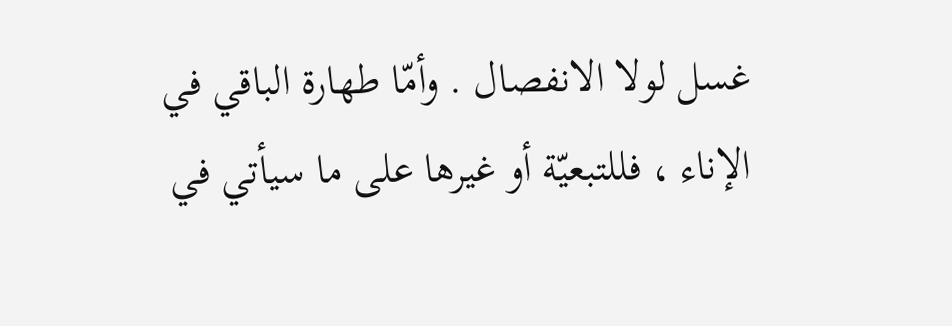غسل لولا الانفصال . وأمّا طهارة الباقي في الإناء ، فللتبعيّة أو غيرها على ما سيأتي في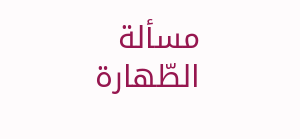مسألة الطّهارة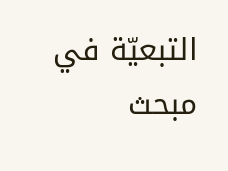التبعيّة في مبحث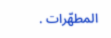المطهّرات .